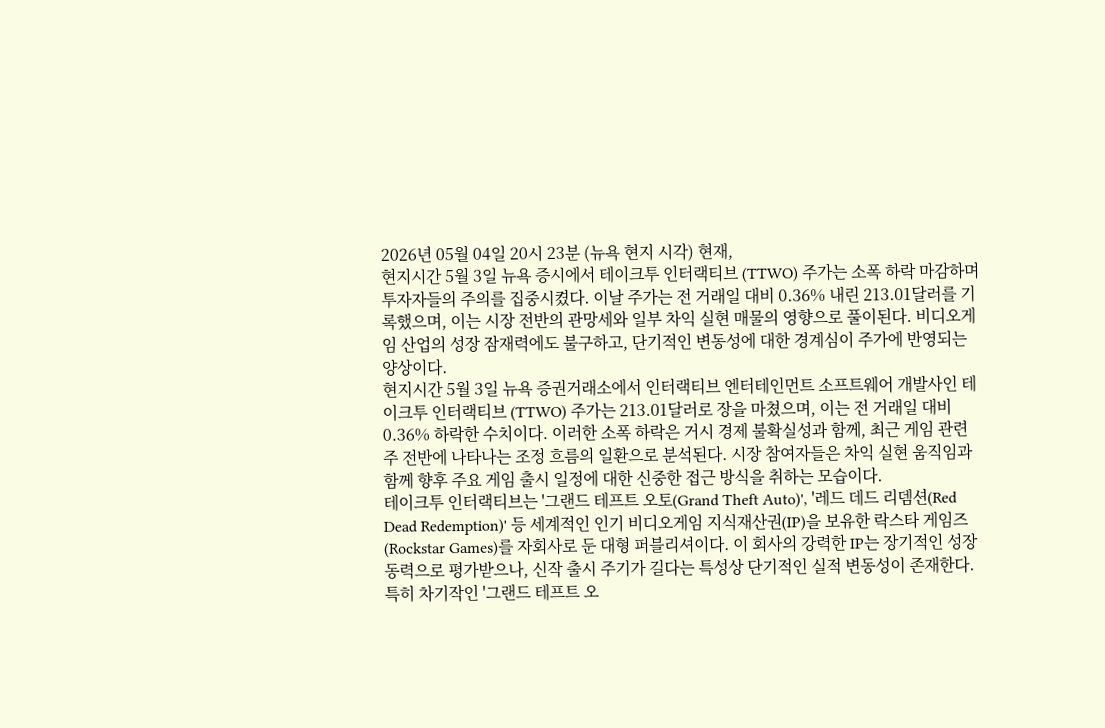2026년 05월 04일 20시 23분 (뉴욕 현지 시각) 현재,
현지시간 5월 3일 뉴욕 증시에서 테이크투 인터랙티브 (TTWO) 주가는 소폭 하락 마감하며 투자자들의 주의를 집중시켰다. 이날 주가는 전 거래일 대비 0.36% 내린 213.01달러를 기록했으며, 이는 시장 전반의 관망세와 일부 차익 실현 매물의 영향으로 풀이된다. 비디오게임 산업의 성장 잠재력에도 불구하고, 단기적인 변동성에 대한 경계심이 주가에 반영되는 양상이다.
현지시간 5월 3일 뉴욕 증권거래소에서 인터랙티브 엔터테인먼트 소프트웨어 개발사인 테이크투 인터랙티브 (TTWO) 주가는 213.01달러로 장을 마쳤으며, 이는 전 거래일 대비 0.36% 하락한 수치이다. 이러한 소폭 하락은 거시 경제 불확실성과 함께, 최근 게임 관련주 전반에 나타나는 조정 흐름의 일환으로 분석된다. 시장 참여자들은 차익 실현 움직임과 함께 향후 주요 게임 출시 일정에 대한 신중한 접근 방식을 취하는 모습이다.
테이크투 인터랙티브는 '그랜드 테프트 오토(Grand Theft Auto)', '레드 데드 리뎀션(Red Dead Redemption)' 등 세계적인 인기 비디오게임 지식재산권(IP)을 보유한 락스타 게임즈(Rockstar Games)를 자회사로 둔 대형 퍼블리셔이다. 이 회사의 강력한 IP는 장기적인 성장 동력으로 평가받으나, 신작 출시 주기가 길다는 특성상 단기적인 실적 변동성이 존재한다. 특히 차기작인 '그랜드 테프트 오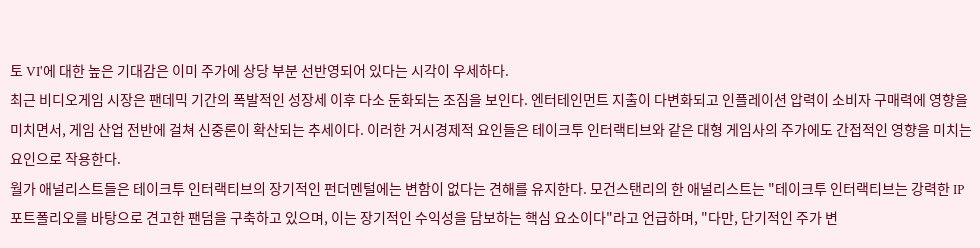토 VI'에 대한 높은 기대감은 이미 주가에 상당 부분 선반영되어 있다는 시각이 우세하다.
최근 비디오게임 시장은 팬데믹 기간의 폭발적인 성장세 이후 다소 둔화되는 조짐을 보인다. 엔터테인먼트 지출이 다변화되고 인플레이션 압력이 소비자 구매력에 영향을 미치면서, 게임 산업 전반에 걸쳐 신중론이 확산되는 추세이다. 이러한 거시경제적 요인들은 테이크투 인터랙티브와 같은 대형 게임사의 주가에도 간접적인 영향을 미치는 요인으로 작용한다.
월가 애널리스트들은 테이크투 인터랙티브의 장기적인 펀더멘털에는 변함이 없다는 견해를 유지한다. 모건스탠리의 한 애널리스트는 "테이크투 인터랙티브는 강력한 IP 포트폴리오를 바탕으로 견고한 팬덤을 구축하고 있으며, 이는 장기적인 수익성을 담보하는 핵심 요소이다"라고 언급하며, "다만, 단기적인 주가 변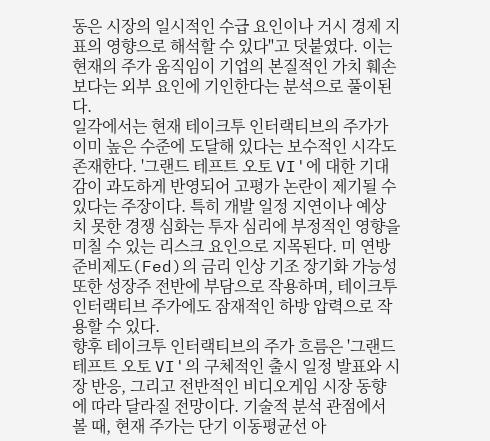동은 시장의 일시적인 수급 요인이나 거시 경제 지표의 영향으로 해석할 수 있다"고 덧붙였다. 이는 현재의 주가 움직임이 기업의 본질적인 가치 훼손보다는 외부 요인에 기인한다는 분석으로 풀이된다.
일각에서는 현재 테이크투 인터랙티브의 주가가 이미 높은 수준에 도달해 있다는 보수적인 시각도 존재한다. '그랜드 테프트 오토 VI'에 대한 기대감이 과도하게 반영되어 고평가 논란이 제기될 수 있다는 주장이다. 특히 개발 일정 지연이나 예상치 못한 경쟁 심화는 투자 심리에 부정적인 영향을 미칠 수 있는 리스크 요인으로 지목된다. 미 연방준비제도(Fed)의 금리 인상 기조 장기화 가능성 또한 성장주 전반에 부담으로 작용하며, 테이크투 인터랙티브 주가에도 잠재적인 하방 압력으로 작용할 수 있다.
향후 테이크투 인터랙티브의 주가 흐름은 '그랜드 테프트 오토 VI'의 구체적인 출시 일정 발표와 시장 반응, 그리고 전반적인 비디오게임 시장 동향에 따라 달라질 전망이다. 기술적 분석 관점에서 볼 때, 현재 주가는 단기 이동평균선 아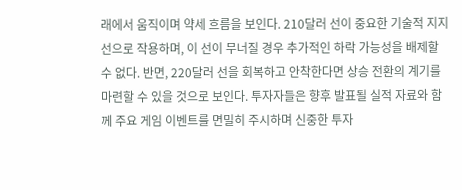래에서 움직이며 약세 흐름을 보인다. 210달러 선이 중요한 기술적 지지선으로 작용하며, 이 선이 무너질 경우 추가적인 하락 가능성을 배제할 수 없다. 반면, 220달러 선을 회복하고 안착한다면 상승 전환의 계기를 마련할 수 있을 것으로 보인다. 투자자들은 향후 발표될 실적 자료와 함께 주요 게임 이벤트를 면밀히 주시하며 신중한 투자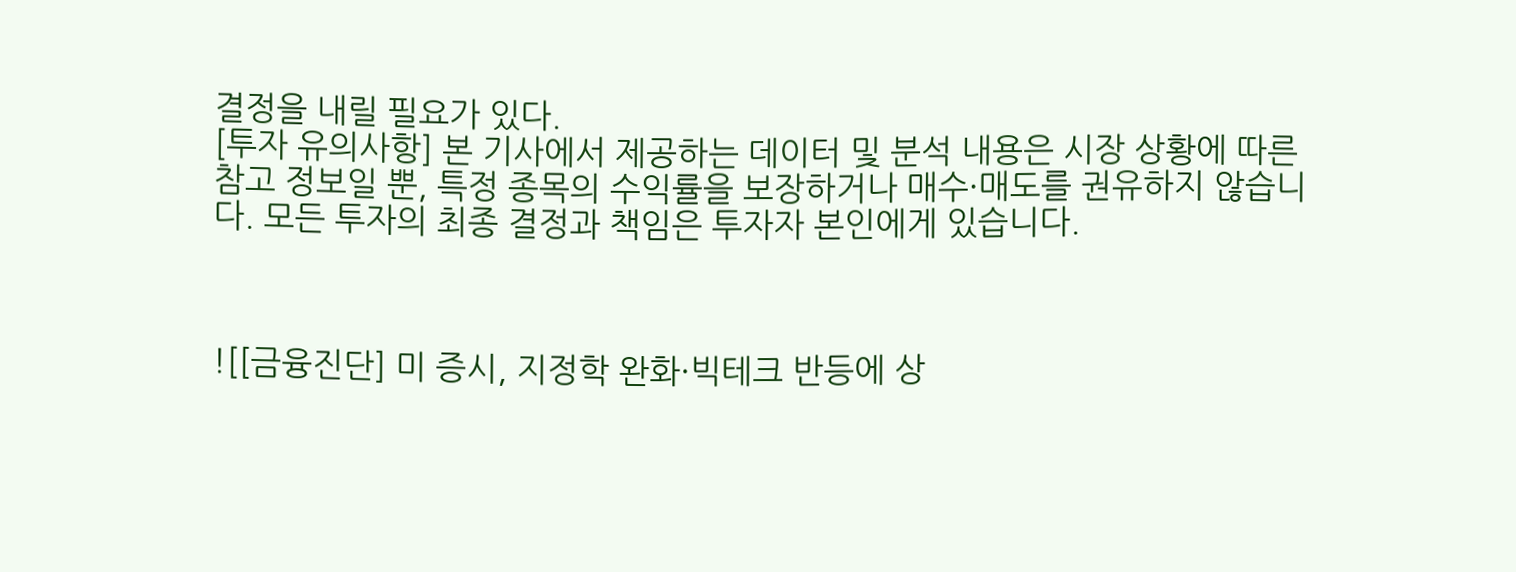결정을 내릴 필요가 있다.
[투자 유의사항] 본 기사에서 제공하는 데이터 및 분석 내용은 시장 상황에 따른 참고 정보일 뿐, 특정 종목의 수익률을 보장하거나 매수·매도를 권유하지 않습니다. 모든 투자의 최종 결정과 책임은 투자자 본인에게 있습니다.



![[금융진단] 미 증시, 지정학 완화·빅테크 반등에 상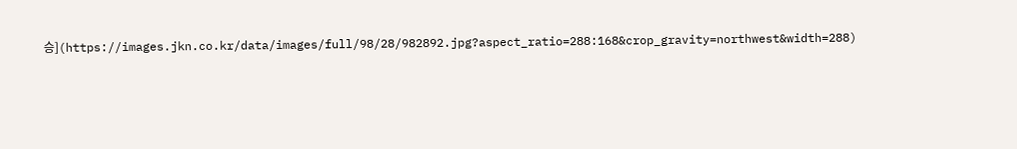승](https://images.jkn.co.kr/data/images/full/98/28/982892.jpg?aspect_ratio=288:168&crop_gravity=northwest&width=288)